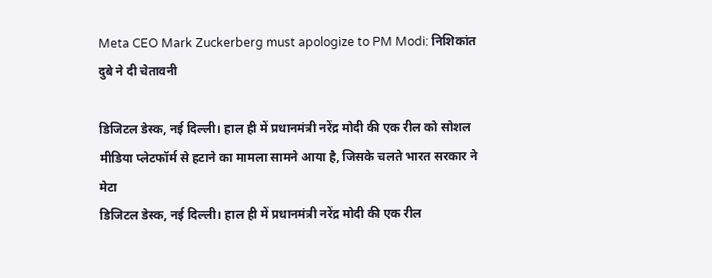Meta CEO Mark Zuckerberg must apologize to PM Modi: निशिकांत दुबे ने दी चेतावनी

डिजिटल डेस्क, नई दिल्ली। हाल ही में प्रधानमंत्री नरेंद्र मोदी की एक रील को सोशल मीडिया प्लेटफॉर्म से हटाने का मामला सामने आया है, जिसके चलते भारत सरकार ने मेटा
डिजिटल डेस्क, नई दिल्ली। हाल ही में प्रधानमंत्री नरेंद्र मोदी की एक रील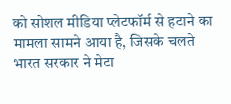को सोशल मीडिया प्लेटफॉर्म से हटाने का मामला सामने आया है, जिसके चलते भारत सरकार ने मेटा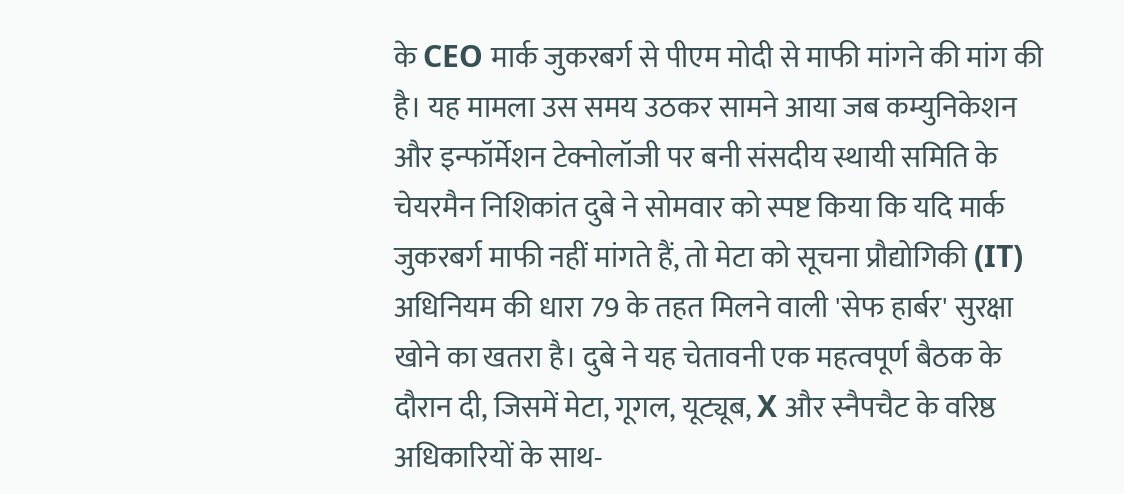के CEO मार्क जुकरबर्ग से पीएम मोदी से माफी मांगने की मांग की है। यह मामला उस समय उठकर सामने आया जब कम्युनिकेशन और इन्फॉर्मेशन टेक्नोलॉजी पर बनी संसदीय स्थायी समिति के चेयरमैन निशिकांत दुबे ने सोमवार को स्पष्ट किया कि यदि मार्क जुकरबर्ग माफी नहीं मांगते हैं, तो मेटा को सूचना प्रौद्योगिकी (IT) अधिनियम की धारा 79 के तहत मिलने वाली 'सेफ हार्बर' सुरक्षा खोने का खतरा है। दुबे ने यह चेतावनी एक महत्वपूर्ण बैठक के दौरान दी, जिसमें मेटा, गूगल, यूट्यूब, X और स्नैपचैट के वरिष्ठ अधिकारियों के साथ-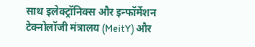साथ इलेक्ट्रॉनिक्स और इन्फॉर्मेशन टेक्नोलॉजी मंत्रालय (MeitY) और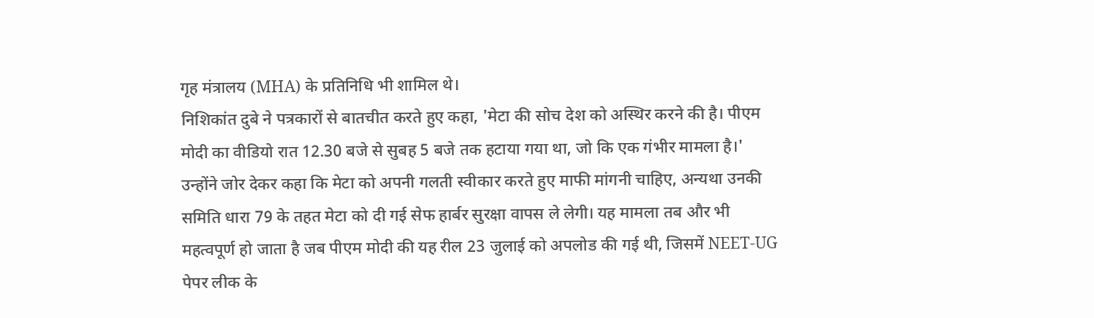गृह मंत्रालय (MHA) के प्रतिनिधि भी शामिल थे।
निशिकांत दुबे ने पत्रकारों से बातचीत करते हुए कहा, 'मेटा की सोच देश को अस्थिर करने की है। पीएम मोदी का वीडियो रात 12.30 बजे से सुबह 5 बजे तक हटाया गया था, जो कि एक गंभीर मामला है।' उन्होंने जोर देकर कहा कि मेटा को अपनी गलती स्वीकार करते हुए माफी मांगनी चाहिए, अन्यथा उनकी समिति धारा 79 के तहत मेटा को दी गई सेफ हार्बर सुरक्षा वापस ले लेगी। यह मामला तब और भी महत्वपूर्ण हो जाता है जब पीएम मोदी की यह रील 23 जुलाई को अपलोड की गई थी, जिसमें NEET-UG पेपर लीक के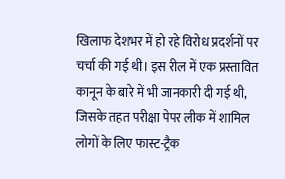खिलाफ देशभर में हो रहे विरोध प्रदर्शनों पर चर्चा की गई थी। इस रील में एक प्रस्तावित कानून के बारे में भी जानकारी दी गई थी, जिसके तहत परीक्षा पेपर लीक में शामिल लोगों के लिए फास्ट-ट्रैक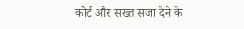कोर्ट और सख्त सजा देने के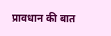प्रावधान की बात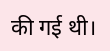की गई थी।